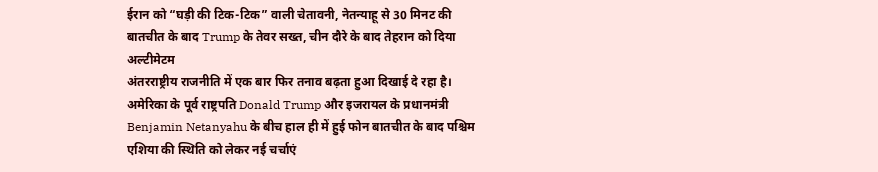ईरान को “घड़ी की टिक-टिक” वाली चेतावनी, नेतन्याहू से 30 मिनट की बातचीत के बाद Trump के तेवर सख्त, चीन दौरे के बाद तेहरान को दिया अल्टीमेटम
अंतरराष्ट्रीय राजनीति में एक बार फिर तनाव बढ़ता हुआ दिखाई दे रहा है। अमेरिका के पूर्व राष्ट्रपति Donald Trump और इजरायल के प्रधानमंत्री Benjamin Netanyahu के बीच हाल ही में हुई फोन बातचीत के बाद पश्चिम एशिया की स्थिति को लेकर नई चर्चाएं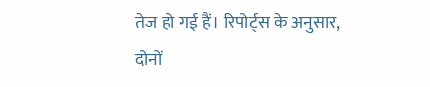तेज हो गई हैं। रिपोर्ट्स के अनुसार, दोनों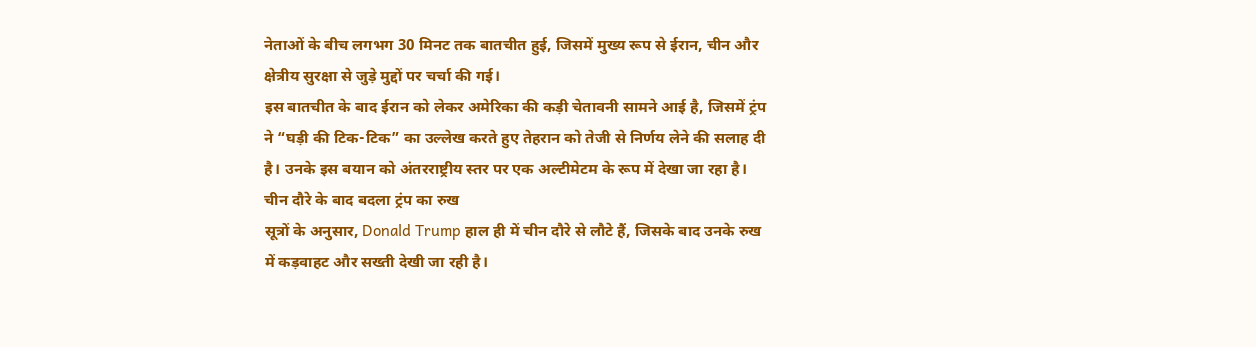नेताओं के बीच लगभग 30 मिनट तक बातचीत हुई, जिसमें मुख्य रूप से ईरान, चीन और क्षेत्रीय सुरक्षा से जुड़े मुद्दों पर चर्चा की गई।
इस बातचीत के बाद ईरान को लेकर अमेरिका की कड़ी चेतावनी सामने आई है, जिसमें ट्रंप ने “घड़ी की टिक-टिक” का उल्लेख करते हुए तेहरान को तेजी से निर्णय लेने की सलाह दी है। उनके इस बयान को अंतरराष्ट्रीय स्तर पर एक अल्टीमेटम के रूप में देखा जा रहा है।
चीन दौरे के बाद बदला ट्रंप का रुख
सूत्रों के अनुसार, Donald Trump हाल ही में चीन दौरे से लौटे हैं, जिसके बाद उनके रुख में कड़वाहट और सख्ती देखी जा रही है।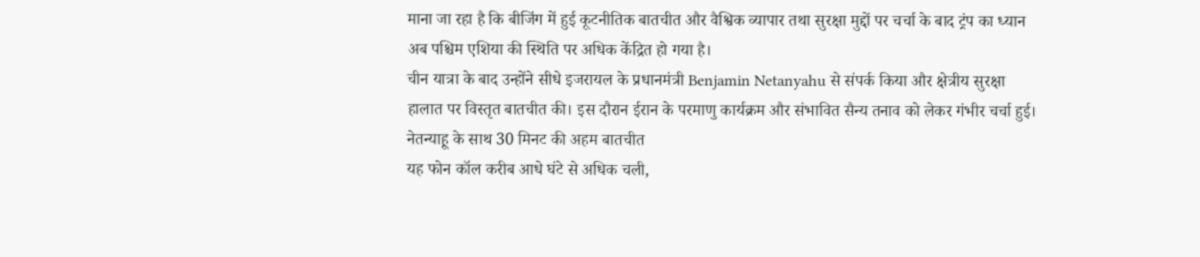माना जा रहा है कि बीजिंग में हुई कूटनीतिक बातचीत और वैश्विक व्यापार तथा सुरक्षा मुद्दों पर चर्चा के बाद ट्रंप का ध्यान अब पश्चिम एशिया की स्थिति पर अधिक केंद्रित हो गया है।
चीन यात्रा के बाद उन्होंने सीधे इजरायल के प्रधानमंत्री Benjamin Netanyahu से संपर्क किया और क्षेत्रीय सुरक्षा हालात पर विस्तृत बातचीत की। इस दौरान ईरान के परमाणु कार्यक्रम और संभावित सैन्य तनाव को लेकर गंभीर चर्चा हुई।
नेतन्याहू के साथ 30 मिनट की अहम बातचीत
यह फोन कॉल करीब आधे घंटे से अधिक चली,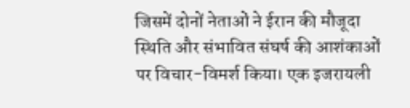जिसमें दोनों नेताओं ने ईरान की मौजूदा स्थिति और संभावित संघर्ष की आशंकाओं पर विचार-विमर्श किया। एक इजरायली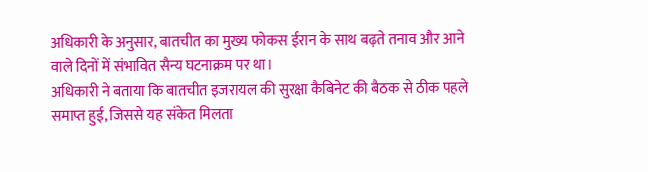अधिकारी के अनुसार, बातचीत का मुख्य फोकस ईरान के साथ बढ़ते तनाव और आने वाले दिनों में संभावित सैन्य घटनाक्रम पर था।
अधिकारी ने बताया कि बातचीत इजरायल की सुरक्षा कैबिनेट की बैठक से ठीक पहले समाप्त हुई, जिससे यह संकेत मिलता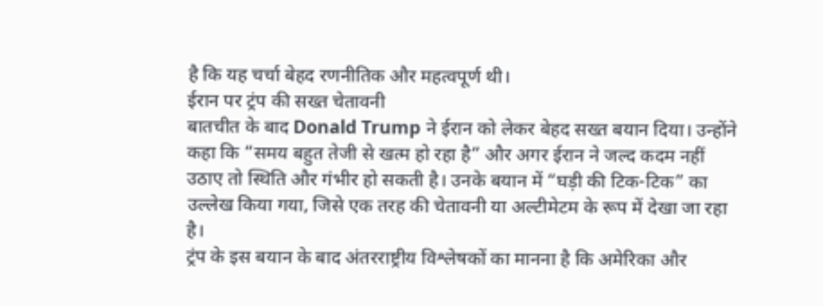है कि यह चर्चा बेहद रणनीतिक और महत्वपूर्ण थी।
ईरान पर ट्रंप की सख्त चेतावनी
बातचीत के बाद Donald Trump ने ईरान को लेकर बेहद सख्त बयान दिया। उन्होंने कहा कि “समय बहुत तेजी से खत्म हो रहा है” और अगर ईरान ने जल्द कदम नहीं उठाए तो स्थिति और गंभीर हो सकती है। उनके बयान में “घड़ी की टिक-टिक” का उल्लेख किया गया, जिसे एक तरह की चेतावनी या अल्टीमेटम के रूप में देखा जा रहा है।
ट्रंप के इस बयान के बाद अंतरराष्ट्रीय विश्लेषकों का मानना है कि अमेरिका और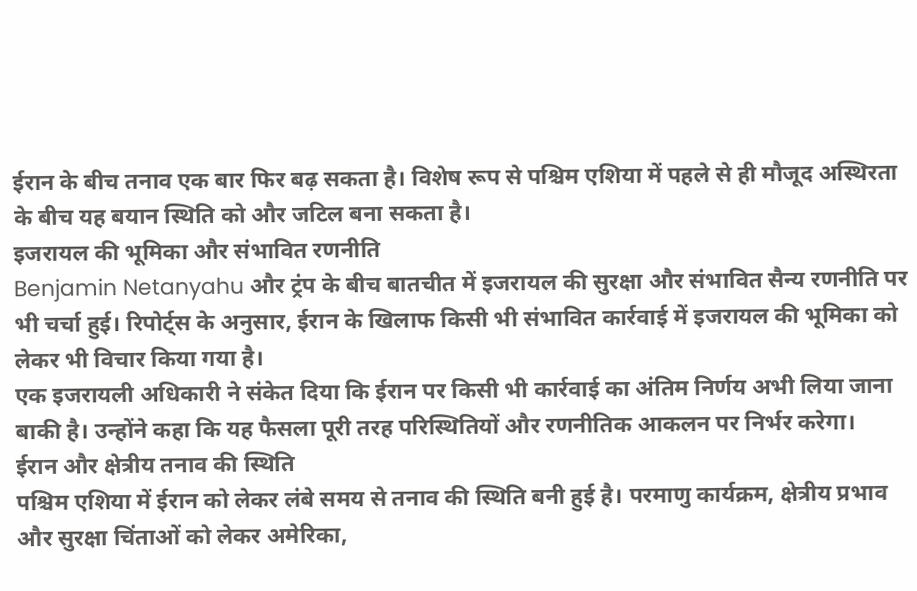ईरान के बीच तनाव एक बार फिर बढ़ सकता है। विशेष रूप से पश्चिम एशिया में पहले से ही मौजूद अस्थिरता के बीच यह बयान स्थिति को और जटिल बना सकता है।
इजरायल की भूमिका और संभावित रणनीति
Benjamin Netanyahu और ट्रंप के बीच बातचीत में इजरायल की सुरक्षा और संभावित सैन्य रणनीति पर भी चर्चा हुई। रिपोर्ट्स के अनुसार, ईरान के खिलाफ किसी भी संभावित कार्रवाई में इजरायल की भूमिका को लेकर भी विचार किया गया है।
एक इजरायली अधिकारी ने संकेत दिया कि ईरान पर किसी भी कार्रवाई का अंतिम निर्णय अभी लिया जाना बाकी है। उन्होंने कहा कि यह फैसला पूरी तरह परिस्थितियों और रणनीतिक आकलन पर निर्भर करेगा।
ईरान और क्षेत्रीय तनाव की स्थिति
पश्चिम एशिया में ईरान को लेकर लंबे समय से तनाव की स्थिति बनी हुई है। परमाणु कार्यक्रम, क्षेत्रीय प्रभाव और सुरक्षा चिंताओं को लेकर अमेरिका,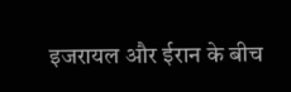इजरायल और ईरान के बीच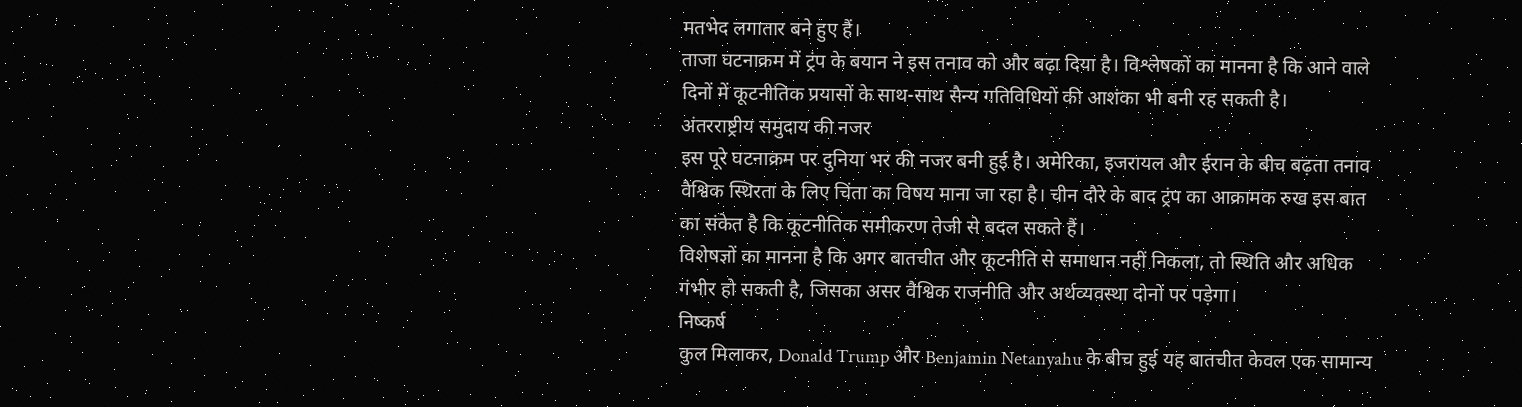मतभेद लगातार बने हुए हैं।
ताजा घटनाक्रम में ट्रंप के बयान ने इस तनाव को और बढ़ा दिया है। विश्लेषकों का मानना है कि आने वाले दिनों में कूटनीतिक प्रयासों के साथ-साथ सैन्य गतिविधियों की आशंका भी बनी रह सकती है।
अंतरराष्ट्रीय समुदाय की नजर
इस पूरे घटनाक्रम पर दुनिया भर की नजर बनी हुई है। अमेरिका, इजरायल और ईरान के बीच बढ़ता तनाव वैश्विक स्थिरता के लिए चिंता का विषय माना जा रहा है। चीन दौरे के बाद ट्रंप का आक्रामक रुख इस बात का संकेत है कि कूटनीतिक समीकरण तेजी से बदल सकते हैं।
विशेषज्ञों का मानना है कि अगर बातचीत और कूटनीति से समाधान नहीं निकला, तो स्थिति और अधिक गंभीर हो सकती है, जिसका असर वैश्विक राजनीति और अर्थव्यवस्था दोनों पर पड़ेगा।
निष्कर्ष
कुल मिलाकर, Donald Trump और Benjamin Netanyahu के बीच हुई यह बातचीत केवल एक सामान्य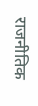राजनीतिक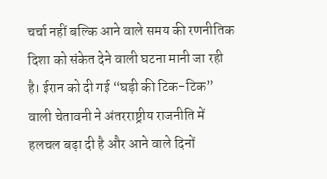चर्चा नहीं बल्कि आने वाले समय की रणनीतिक दिशा को संकेत देने वाली घटना मानी जा रही है। ईरान को दी गई “घड़ी की टिक-टिक” वाली चेतावनी ने अंतरराष्ट्रीय राजनीति में हलचल बढ़ा दी है और आने वाले दिनों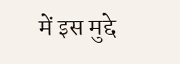में इस मुद्दे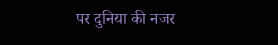पर दुनिया की नजर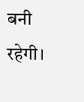बनी रहेगी।